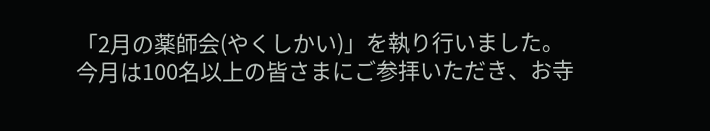「2月の薬師会(やくしかい)」を執り行いました。
今月は100名以上の皆さまにご参拝いただき、お寺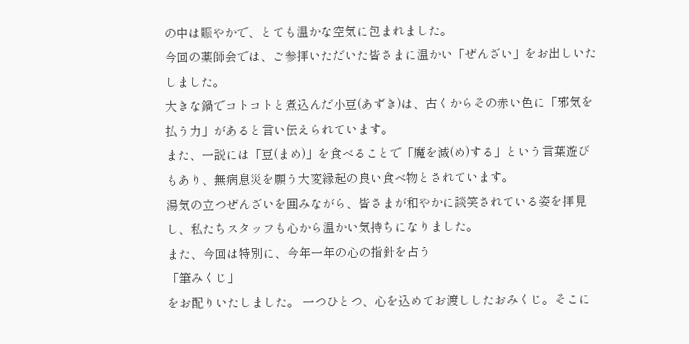の中は賑やかで、とても温かな空気に包まれました。
今回の薬師会では、ご参拝いただいた皆さまに温かい「ぜんざい」をお出しいたしました。
大きな鍋でコトコトと煮込んだ小豆(あずき)は、古くからその赤い色に「邪気を払う力」があると言い伝えられています。
また、一説には「豆(まめ)」を食べることで「魔を滅(め)する」という言葉遊びもあり、無病息災を願う大変縁起の良い食べ物とされています。
湯気の立つぜんざいを囲みながら、皆さまが和やかに談笑されている姿を拝見し、私たちスタッフも心から温かい気持ちになりました。
また、今回は特別に、今年一年の心の指針を占う
「筆みくじ」
をお配りいたしました。 一つひとつ、心を込めてお渡ししたおみくじ。そこに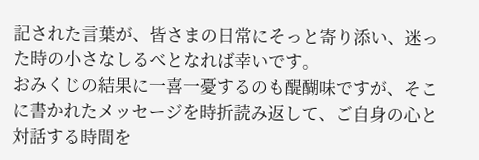記された言葉が、皆さまの日常にそっと寄り添い、迷った時の小さなしるべとなれば幸いです。
おみくじの結果に一喜一憂するのも醍醐味ですが、そこに書かれたメッセージを時折読み返して、ご自身の心と対話する時間を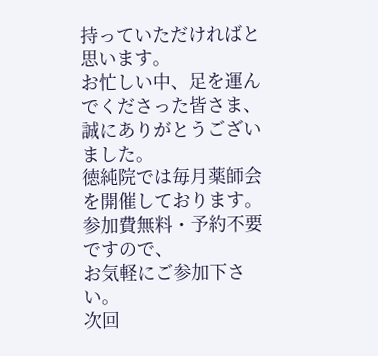持っていただければと思います。
お忙しい中、足を運んでくださった皆さま、誠にありがとうございました。
徳純院では毎月薬師会を開催しております。
参加費無料・予約不要ですので、
お気軽にご参加下さい。
次回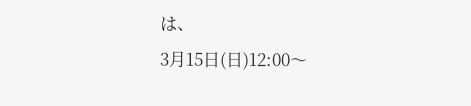は、
3月15日(日)12:00〜